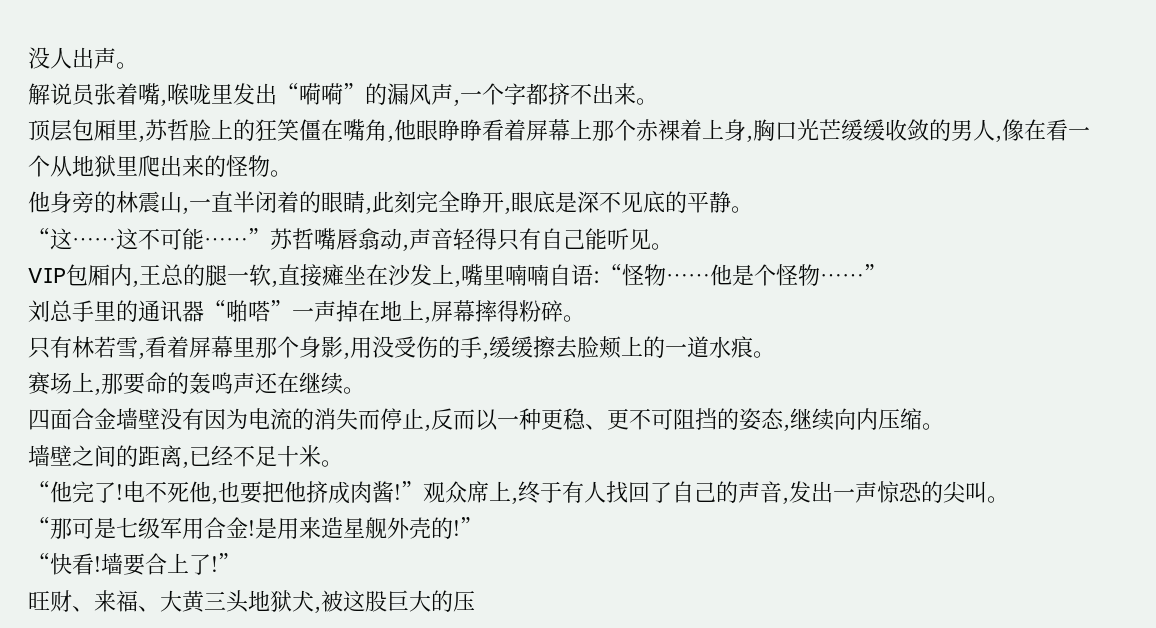没人出声。
解说员张着嘴,喉咙里发出“嗬嗬”的漏风声,一个字都挤不出来。
顶层包厢里,苏哲脸上的狂笑僵在嘴角,他眼睁睁看着屏幕上那个赤裸着上身,胸口光芒缓缓收敛的男人,像在看一个从地狱里爬出来的怪物。
他身旁的林震山,一直半闭着的眼睛,此刻完全睁开,眼底是深不见底的平静。
“这……这不可能……”苏哲嘴唇翕动,声音轻得只有自己能听见。
VIP包厢内,王总的腿一软,直接瘫坐在沙发上,嘴里喃喃自语:“怪物……他是个怪物……”
刘总手里的通讯器“啪嗒”一声掉在地上,屏幕摔得粉碎。
只有林若雪,看着屏幕里那个身影,用没受伤的手,缓缓擦去脸颊上的一道水痕。
赛场上,那要命的轰鸣声还在继续。
四面合金墙壁没有因为电流的消失而停止,反而以一种更稳、更不可阻挡的姿态,继续向内压缩。
墙壁之间的距离,已经不足十米。
“他完了!电不死他,也要把他挤成肉酱!”观众席上,终于有人找回了自己的声音,发出一声惊恐的尖叫。
“那可是七级军用合金!是用来造星舰外壳的!”
“快看!墙要合上了!”
旺财、来福、大黄三头地狱犬,被这股巨大的压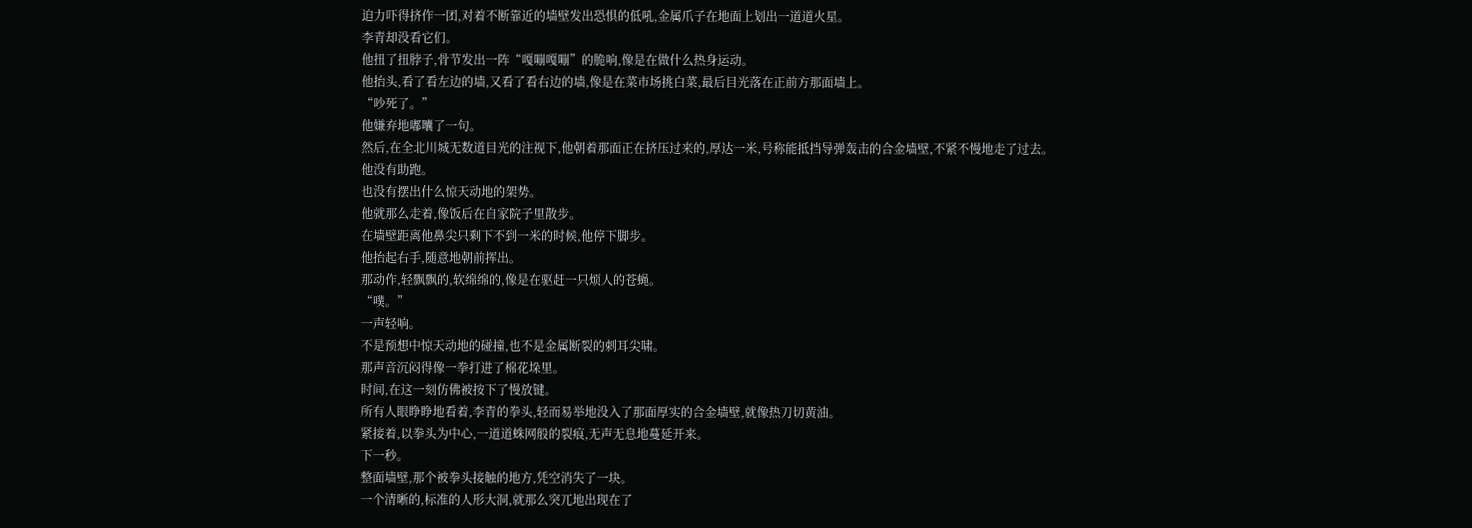迫力吓得挤作一团,对着不断靠近的墙壁发出恐惧的低吼,金属爪子在地面上划出一道道火星。
李青却没看它们。
他扭了扭脖子,骨节发出一阵“嘎嘣嘎嘣”的脆响,像是在做什么热身运动。
他抬头,看了看左边的墙,又看了看右边的墙,像是在菜市场挑白菜,最后目光落在正前方那面墙上。
“吵死了。”
他嫌弃地嘟囔了一句。
然后,在全北川城无数道目光的注视下,他朝着那面正在挤压过来的,厚达一米,号称能抵挡导弹轰击的合金墙壁,不紧不慢地走了过去。
他没有助跑。
也没有摆出什么惊天动地的架势。
他就那么走着,像饭后在自家院子里散步。
在墙壁距离他鼻尖只剩下不到一米的时候,他停下脚步。
他抬起右手,随意地朝前挥出。
那动作,轻飘飘的,软绵绵的,像是在驱赶一只烦人的苍蝇。
“噗。”
一声轻响。
不是预想中惊天动地的碰撞,也不是金属断裂的刺耳尖啸。
那声音沉闷得像一拳打进了棉花垛里。
时间,在这一刻仿佛被按下了慢放键。
所有人眼睁睁地看着,李青的拳头,轻而易举地没入了那面厚实的合金墙壁,就像热刀切黄油。
紧接着,以拳头为中心,一道道蛛网般的裂痕,无声无息地蔓延开来。
下一秒。
整面墙壁,那个被拳头接触的地方,凭空消失了一块。
一个清晰的,标准的人形大洞,就那么突兀地出现在了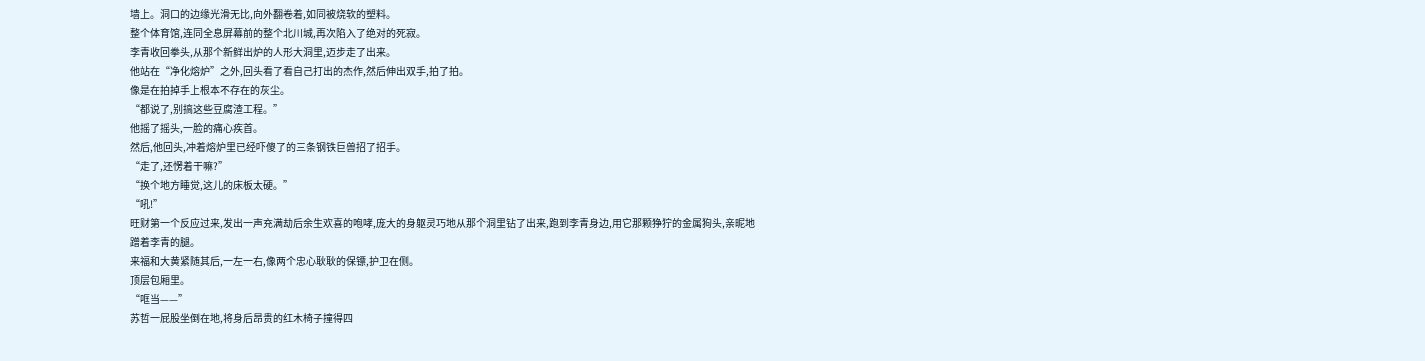墙上。洞口的边缘光滑无比,向外翻卷着,如同被烧软的塑料。
整个体育馆,连同全息屏幕前的整个北川城,再次陷入了绝对的死寂。
李青收回拳头,从那个新鲜出炉的人形大洞里,迈步走了出来。
他站在“净化熔炉”之外,回头看了看自己打出的杰作,然后伸出双手,拍了拍。
像是在拍掉手上根本不存在的灰尘。
“都说了,别搞这些豆腐渣工程。”
他摇了摇头,一脸的痛心疾首。
然后,他回头,冲着熔炉里已经吓傻了的三条钢铁巨兽招了招手。
“走了,还愣着干嘛?”
“换个地方睡觉,这儿的床板太硬。”
“吼!”
旺财第一个反应过来,发出一声充满劫后余生欢喜的咆哮,庞大的身躯灵巧地从那个洞里钻了出来,跑到李青身边,用它那颗狰狞的金属狗头,亲昵地蹭着李青的腿。
来福和大黄紧随其后,一左一右,像两个忠心耿耿的保镖,护卫在侧。
顶层包厢里。
“哐当——”
苏哲一屁股坐倒在地,将身后昂贵的红木椅子撞得四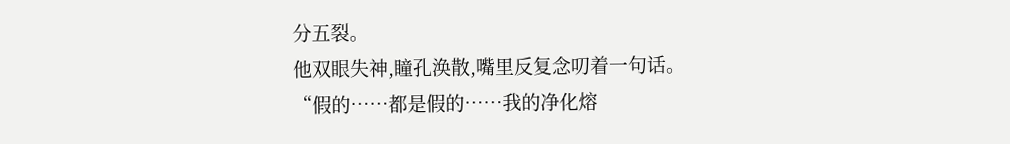分五裂。
他双眼失神,瞳孔涣散,嘴里反复念叨着一句话。
“假的……都是假的……我的净化熔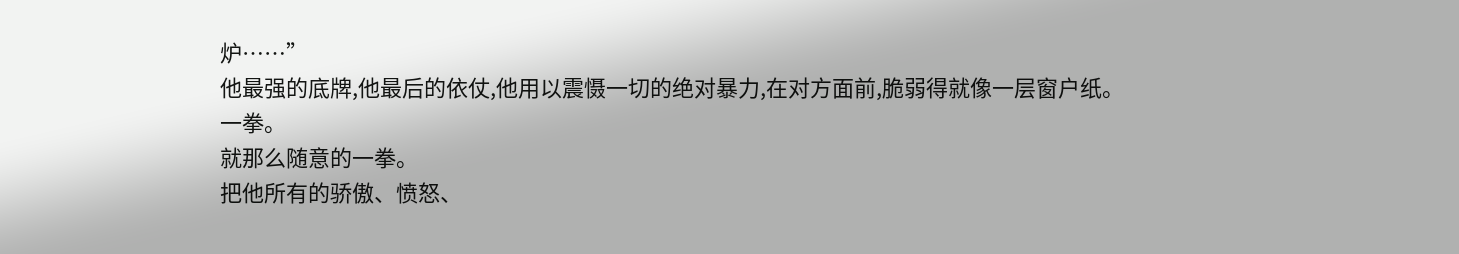炉……”
他最强的底牌,他最后的依仗,他用以震慑一切的绝对暴力,在对方面前,脆弱得就像一层窗户纸。
一拳。
就那么随意的一拳。
把他所有的骄傲、愤怒、